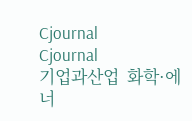Cjournal
Cjournal
기업과산업  화학·에너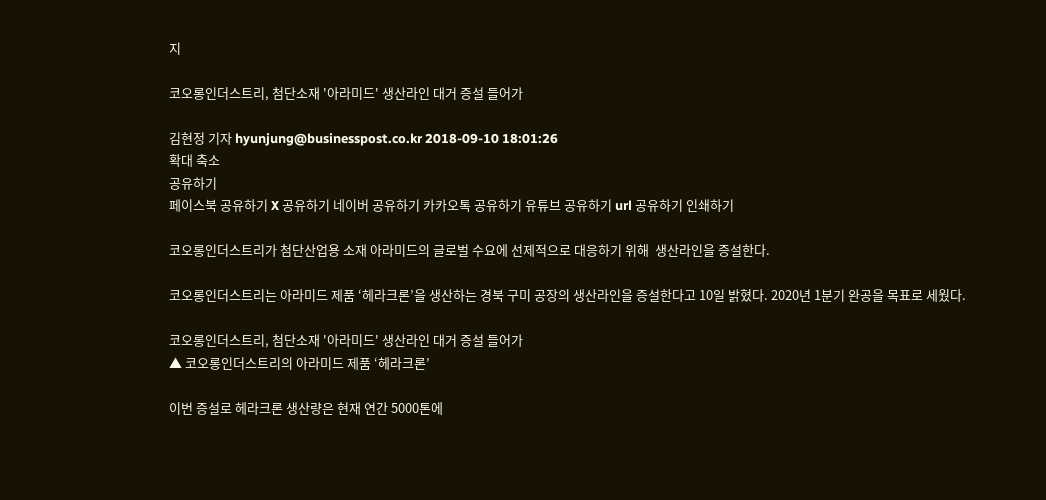지

코오롱인더스트리, 첨단소재 '아라미드' 생산라인 대거 증설 들어가

김현정 기자 hyunjung@businesspost.co.kr 2018-09-10 18:01:26
확대 축소
공유하기
페이스북 공유하기 X 공유하기 네이버 공유하기 카카오톡 공유하기 유튜브 공유하기 url 공유하기 인쇄하기

코오롱인더스트리가 첨단산업용 소재 아라미드의 글로벌 수요에 선제적으로 대응하기 위해  생산라인을 증설한다.

코오롱인더스트리는 아라미드 제품 ‘헤라크론’을 생산하는 경북 구미 공장의 생산라인을 증설한다고 10일 밝혔다. 2020년 1분기 완공을 목표로 세웠다.

코오롱인더스트리, 첨단소재 '아라미드' 생산라인 대거 증설 들어가
▲ 코오롱인더스트리의 아라미드 제품 ‘헤라크론’

이번 증설로 헤라크론 생산량은 현재 연간 5000톤에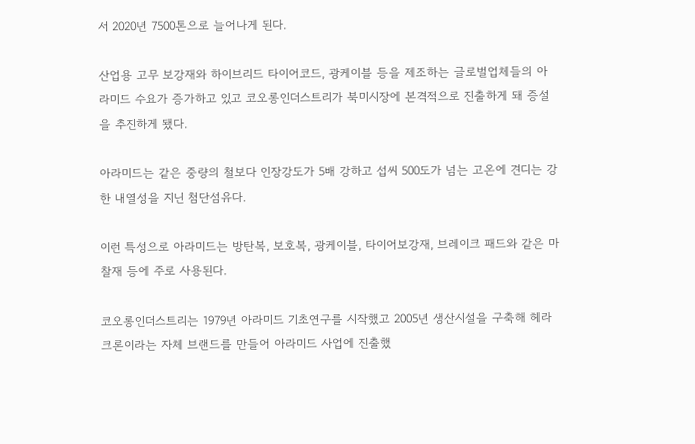서 2020년 7500톤으로 늘어나게 된다.

산업용 고무 보강재와 하이브리드 타이어코드, 광케이블 등을 제조하는 글로벌업체들의 아라미드 수요가 증가하고 있고 코오롱인더스트리가 북미시장에 본격적으로 진출하게 돼 증설을 추진하게 됐다.

아라미드는 같은 중량의 철보다 인장강도가 5배 강하고 섭씨 500도가 넘는 고온에 견디는 강한 내열성을 지닌 첨단섬유다.

이런 특성으로 아라미드는 방탄복, 보호복, 광케이블, 타이어보강재, 브레이크 패드와 같은 마찰재 등에 주로 사용된다.

코오롱인더스트리는 1979년 아라미드 기초연구를 시작했고 2005년 생산시설을 구축해 헤라크론이라는 자체 브랜드를 만들어 아라미드 사업에 진출했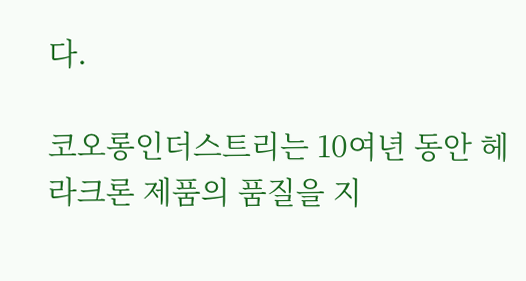다.

코오롱인더스트리는 10여년 동안 헤라크론 제품의 품질을 지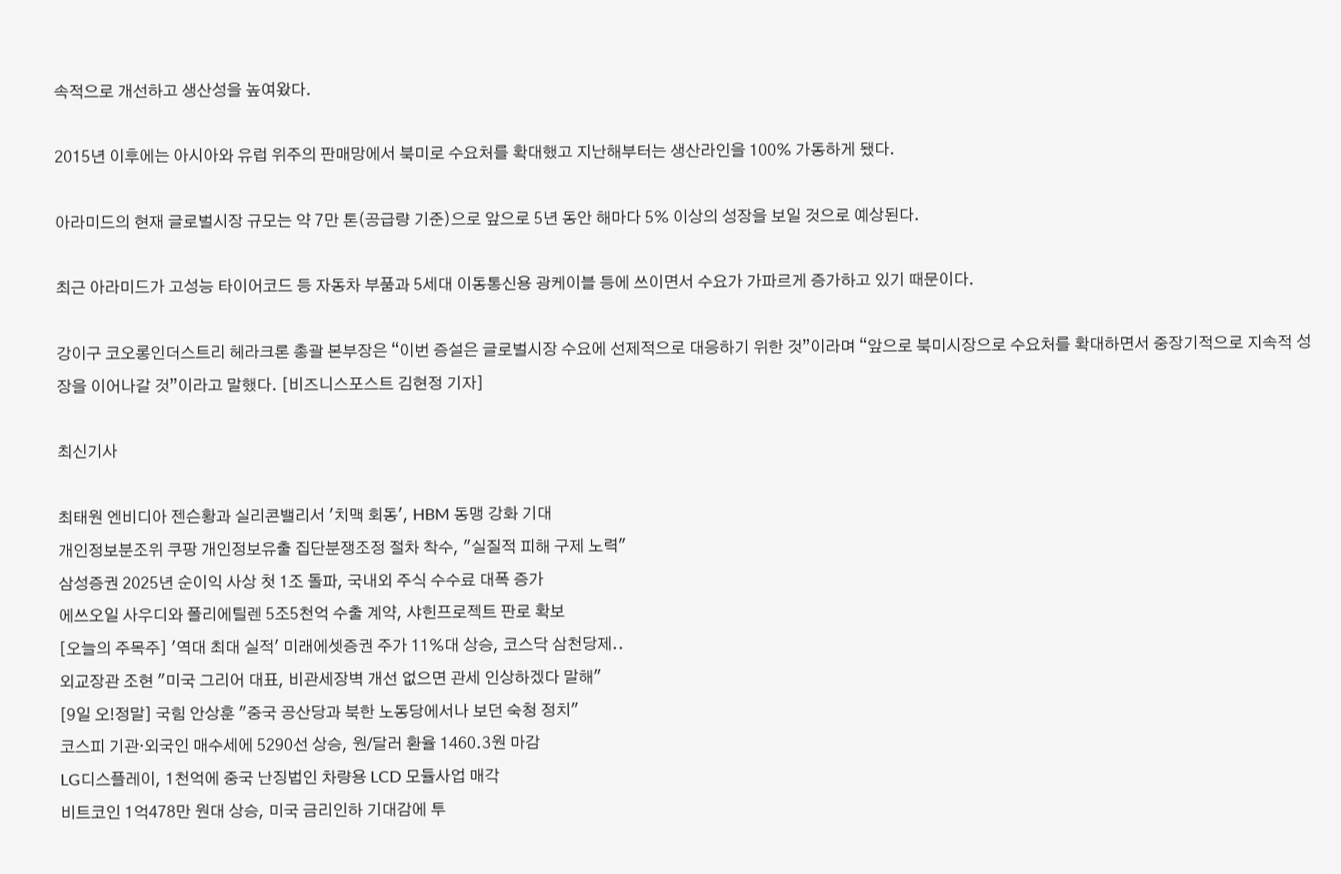속적으로 개선하고 생산성을 높여왔다.

2015년 이후에는 아시아와 유럽 위주의 판매망에서 북미로 수요처를 확대했고 지난해부터는 생산라인을 100% 가동하게 됐다.

아라미드의 현재 글로벌시장 규모는 약 7만 톤(공급량 기준)으로 앞으로 5년 동안 해마다 5% 이상의 성장을 보일 것으로 예상된다.

최근 아라미드가 고성능 타이어코드 등 자동차 부품과 5세대 이동통신용 광케이블 등에 쓰이면서 수요가 가파르게 증가하고 있기 때문이다.

강이구 코오롱인더스트리 헤라크론 총괄 본부장은 “이번 증설은 글로벌시장 수요에 선제적으로 대응하기 위한 것”이라며 “앞으로 북미시장으로 수요처를 확대하면서 중장기적으로 지속적 성장을 이어나갈 것”이라고 말했다. [비즈니스포스트 김현정 기자]

최신기사

최태원 엔비디아 젠슨황과 실리콘밸리서 '치맥 회동', HBM 동맹 강화 기대
개인정보분조위 쿠팡 개인정보유출 집단분쟁조정 절차 착수, "실질적 피해 구제 노력"
삼성증권 2025년 순이익 사상 첫 1조 돌파, 국내외 주식 수수료 대폭 증가
에쓰오일 사우디와 폴리에틸렌 5조5천억 수출 계약, 샤힌프로젝트 판로 확보
[오늘의 주목주] '역대 최대 실적' 미래에셋증권 주가 11%대 상승, 코스닥 삼천당제..
외교장관 조현 "미국 그리어 대표, 비관세장벽 개선 없으면 관세 인상하겠다 말해"
[9일 오!정말] 국힘 안상훈 "중국 공산당과 북한 노동당에서나 보던 숙청 정치"
코스피 기관·외국인 매수세에 5290선 상승, 원/달러 환율 1460.3원 마감
LG디스플레이, 1천억에 중국 난징법인 차량용 LCD 모듈사업 매각
비트코인 1억478만 원대 상승, 미국 금리인하 기대감에 투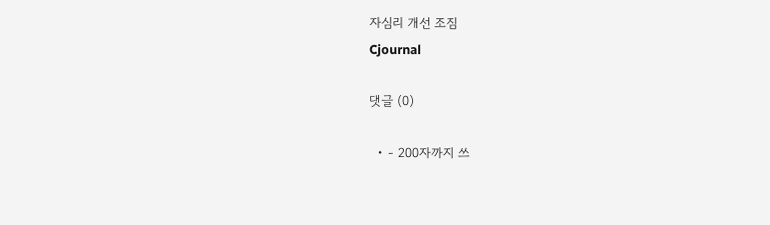자심리 개선 조짐
Cjournal

댓글 (0)

  • - 200자까지 쓰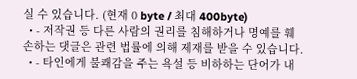실 수 있습니다. (현재 0 byte / 최대 400byte)
  • - 저작권 등 다른 사람의 권리를 침해하거나 명예를 훼손하는 댓글은 관련 법률에 의해 제재를 받을 수 있습니다.
  • - 타인에게 불쾌감을 주는 욕설 등 비하하는 단어가 내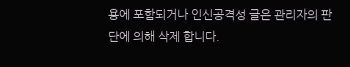용에 포함되거나 인신공격성 글은 관리자의 판단에 의해 삭제 합니다.